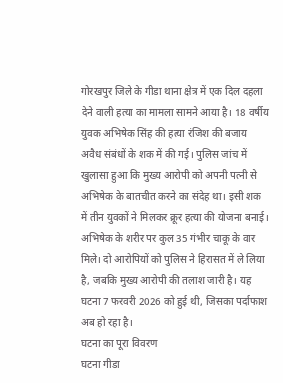गोरखपुर जिले के गीडा थाना क्षेत्र में एक दिल दहला देने वाली हत्या का मामला सामने आया है। 18 वर्षीय युवक अभिषेक सिंह की हत्या रंजिश की बजाय अवैध संबंधों के शक में की गई। पुलिस जांच में खुलासा हुआ कि मुख्य आरोपी को अपनी पत्नी से अभिषेक के बातचीत करने का संदेह था। इसी शक में तीन युवकों ने मिलकर क्रूर हत्या की योजना बनाई। अभिषेक के शरीर पर कुल 35 गंभीर चाकू के वार मिले। दो आरोपियों को पुलिस ने हिरासत में ले लिया है, जबकि मुख्य आरोपी की तलाश जारी है। यह घटना 7 फरवरी 2026 को हुई थी, जिसका पर्दाफाश अब हो रहा है।
घटना का पूरा विवरण
घटना गीडा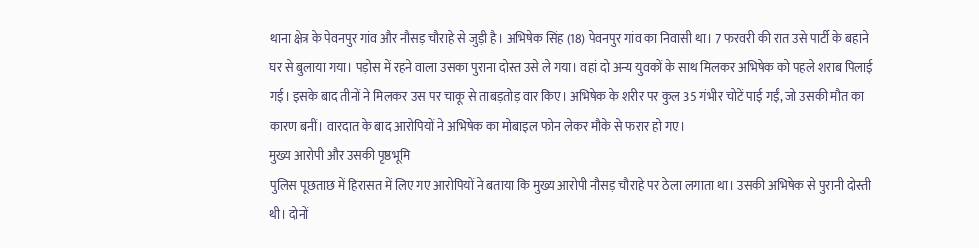थाना क्षेत्र के पेवनपुर गांव और नौसड़ चौराहे से जुड़ी है। अभिषेक सिंह (18) पेवनपुर गांव का निवासी था। 7 फरवरी की रात उसे पार्टी के बहाने घर से बुलाया गया। पड़ोस में रहने वाला उसका पुराना दोस्त उसे ले गया। वहां दो अन्य युवकों के साथ मिलकर अभिषेक को पहले शराब पिलाई गई। इसके बाद तीनों ने मिलकर उस पर चाकू से ताबड़तोड़ वार किए। अभिषेक के शरीर पर कुल 35 गंभीर चोटें पाई गईं, जो उसकी मौत का कारण बनीं। वारदात के बाद आरोपियों ने अभिषेक का मोबाइल फोन लेकर मौके से फरार हो गए।
मुख्य आरोपी और उसकी पृष्ठभूमि
पुलिस पूछताछ में हिरासत में लिए गए आरोपियों ने बताया कि मुख्य आरोपी नौसड़ चौराहे पर ठेला लगाता था। उसकी अभिषेक से पुरानी दोस्ती थी। दोनों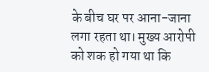के बीच घर पर आना-जाना लगा रहता था। मुख्य आरोपी को शक हो गया था कि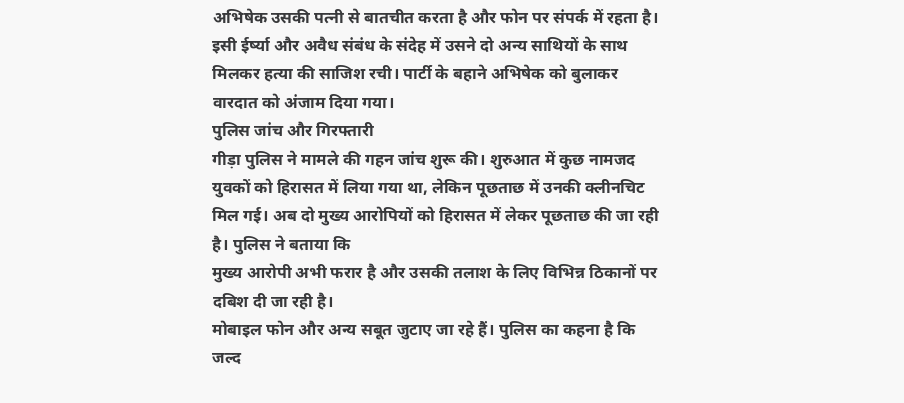अभिषेक उसकी पत्नी से बातचीत करता है और फोन पर संपर्क में रहता है। इसी ईर्ष्या और अवैध संबंध के संदेह में उसने दो अन्य साथियों के साथ मिलकर हत्या की साजिश रची। पार्टी के बहाने अभिषेक को बुलाकर वारदात को अंजाम दिया गया।
पुलिस जांच और गिरफ्तारी
गीड़ा पुलिस ने मामले की गहन जांच शुरू की। शुरुआत में कुछ नामजद युवकों को हिरासत में लिया गया था, लेकिन पूछताछ में उनकी क्लीनचिट मिल गई। अब दो मुख्य आरोपियों को हिरासत में लेकर पूछताछ की जा रही है। पुलिस ने बताया कि
मुख्य आरोपी अभी फरार है और उसकी तलाश के लिए विभिन्न ठिकानों पर दबिश दी जा रही है।
मोबाइल फोन और अन्य सबूत जुटाए जा रहे हैं। पुलिस का कहना है कि जल्द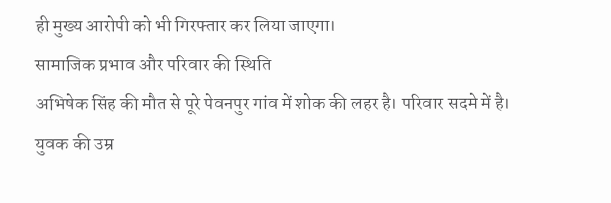ही मुख्य आरोपी को भी गिरफ्तार कर लिया जाएगा।
सामाजिक प्रभाव और परिवार की स्थिति
अभिषेक सिंह की मौत से पूरे पेवनपुर गांव में शोक की लहर है। परिवार सदमे में है।
युवक की उम्र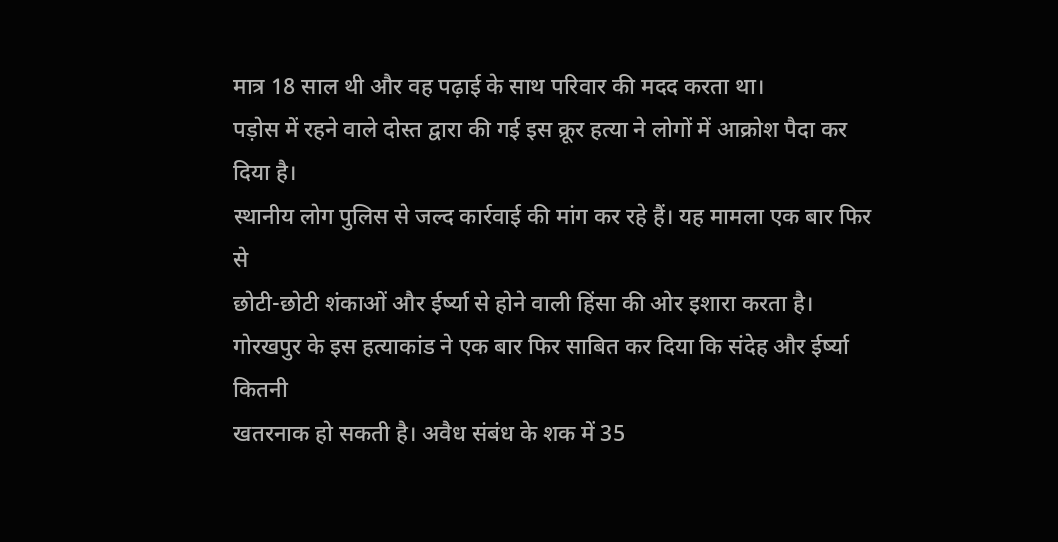मात्र 18 साल थी और वह पढ़ाई के साथ परिवार की मदद करता था।
पड़ोस में रहने वाले दोस्त द्वारा की गई इस क्रूर हत्या ने लोगों में आक्रोश पैदा कर दिया है।
स्थानीय लोग पुलिस से जल्द कार्रवाई की मांग कर रहे हैं। यह मामला एक बार फिर से
छोटी-छोटी शंकाओं और ईर्ष्या से होने वाली हिंसा की ओर इशारा करता है।
गोरखपुर के इस हत्याकांड ने एक बार फिर साबित कर दिया कि संदेह और ईर्ष्या कितनी
खतरनाक हो सकती है। अवैध संबंध के शक में 35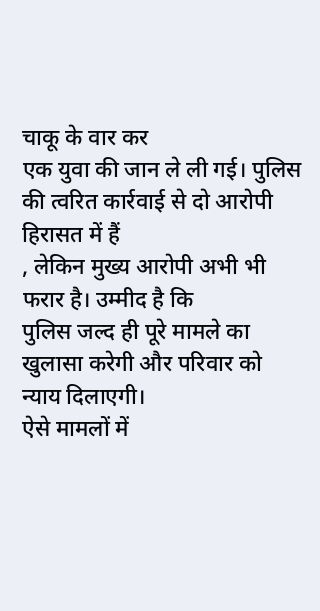चाकू के वार कर
एक युवा की जान ले ली गई। पुलिस की त्वरित कार्रवाई से दो आरोपी हिरासत में हैं
, लेकिन मुख्य आरोपी अभी भी फरार है। उम्मीद है कि
पुलिस जल्द ही पूरे मामले का खुलासा करेगी और परिवार को न्याय दिलाएगी।
ऐसे मामलों में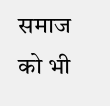समाज को भी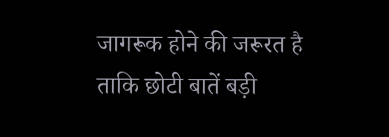जागरूक होने की जरूरत है ताकि छोटी बातें बड़ी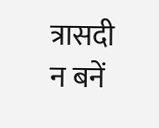त्रासदी न बनें